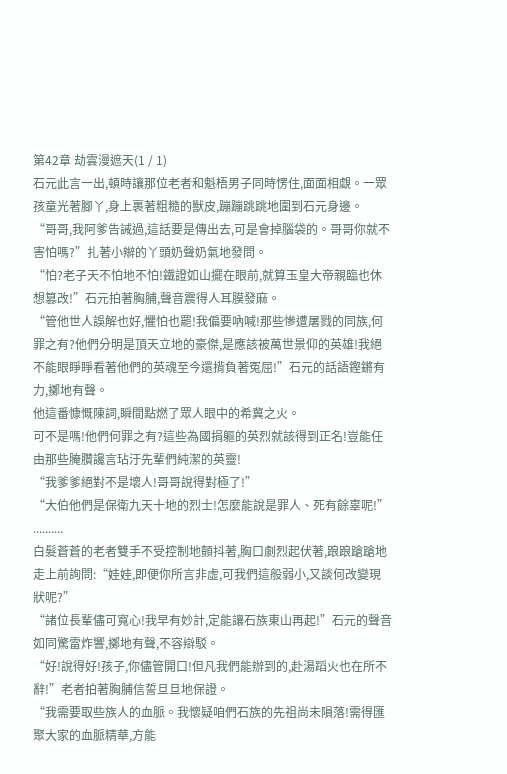第42章 劫雲漫遮天(1 / 1)
石元此言一出,頓時讓那位老者和魁梧男子同時愣住,面面相覷。一眾孩童光著腳丫,身上裹著粗糙的獸皮,蹦蹦跳跳地圍到石元身邊。
“哥哥,我阿爹告誡過,這話要是傳出去,可是會掉腦袋的。哥哥你就不害怕嗎?”扎著小辮的丫頭奶聲奶氣地發問。
“怕?老子天不怕地不怕!鐵證如山擺在眼前,就算玉皇大帝親臨也休想篡改!”石元拍著胸脯,聲音震得人耳膜發麻。
“管他世人誤解也好,懼怕也罷!我偏要吶喊!那些慘遭屠戮的同族,何罪之有?他們分明是頂天立地的豪傑,是應該被萬世景仰的英雄!我絕不能眼睜睜看著他們的英魂至今還揹負著冤屈!”石元的話語鏗鏘有力,擲地有聲。
他這番慷慨陳詞,瞬間點燃了眾人眼中的希冀之火。
可不是嗎!他們何罪之有?這些為國捐軀的英烈就該得到正名!豈能任由那些腌臢讒言玷汙先輩們純潔的英靈!
“我爹爹絕對不是壞人!哥哥說得對極了!”
“大伯他們是保衛九天十地的烈士!怎麼能說是罪人、死有餘辜呢!”
..........
白髮蒼蒼的老者雙手不受控制地顫抖著,胸口劇烈起伏著,踉踉蹌蹌地走上前詢問:“娃娃,即便你所言非虛,可我們這般弱小,又談何改變現狀呢?”
“諸位長輩儘可寬心!我早有妙計,定能讓石族東山再起!”石元的聲音如同驚雷炸響,擲地有聲,不容辯駁。
“好!說得好!孩子,你儘管開口!但凡我們能辦到的,赴湯蹈火也在所不辭!”老者拍著胸脯信誓旦旦地保證。
“我需要取些族人的血脈。我懷疑咱們石族的先祖尚未隕落!需得匯聚大家的血脈精華,方能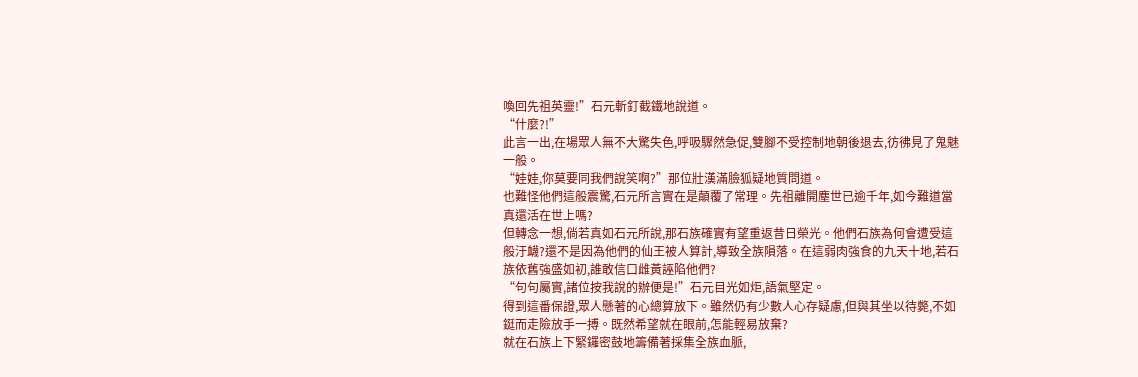喚回先祖英靈!”石元斬釘截鐵地說道。
“什麼?!”
此言一出,在場眾人無不大驚失色,呼吸驟然急促,雙腳不受控制地朝後退去,彷彿見了鬼魅一般。
“娃娃,你莫要同我們說笑啊?”那位壯漢滿臉狐疑地質問道。
也難怪他們這般震驚,石元所言實在是顛覆了常理。先祖離開塵世已逾千年,如今難道當真還活在世上嗎?
但轉念一想,倘若真如石元所說,那石族確實有望重返昔日榮光。他們石族為何會遭受這般汙衊?還不是因為他們的仙王被人算計,導致全族隕落。在這弱肉強食的九天十地,若石族依舊強盛如初,誰敢信口雌黃誣陷他們?
“句句屬實,諸位按我說的辦便是!”石元目光如炬,語氣堅定。
得到這番保證,眾人懸著的心總算放下。雖然仍有少數人心存疑慮,但與其坐以待斃,不如鋌而走險放手一搏。既然希望就在眼前,怎能輕易放棄?
就在石族上下緊鑼密鼓地籌備著採集全族血脈,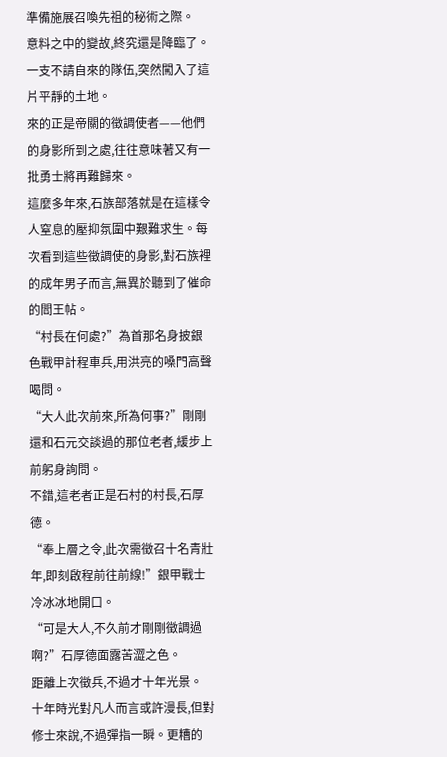準備施展召喚先祖的秘術之際。
意料之中的變故,終究還是降臨了。
一支不請自來的隊伍,突然闖入了這片平靜的土地。
來的正是帝關的徵調使者——他們的身影所到之處,往往意味著又有一批勇士將再難歸來。
這麼多年來,石族部落就是在這樣令人窒息的壓抑氛圍中艱難求生。每次看到這些徵調使的身影,對石族裡的成年男子而言,無異於聽到了催命的閻王帖。
“村長在何處?”為首那名身披銀色戰甲計程車兵,用洪亮的嗓門高聲喝問。
“大人此次前來,所為何事?”剛剛還和石元交談過的那位老者,緩步上前躬身詢問。
不錯,這老者正是石村的村長,石厚德。
“奉上層之令,此次需徵召十名青壯年,即刻啟程前往前線!”銀甲戰士冷冰冰地開口。
“可是大人,不久前才剛剛徵調過啊?”石厚德面露苦澀之色。
距離上次徵兵,不過才十年光景。
十年時光對凡人而言或許漫長,但對修士來說,不過彈指一瞬。更糟的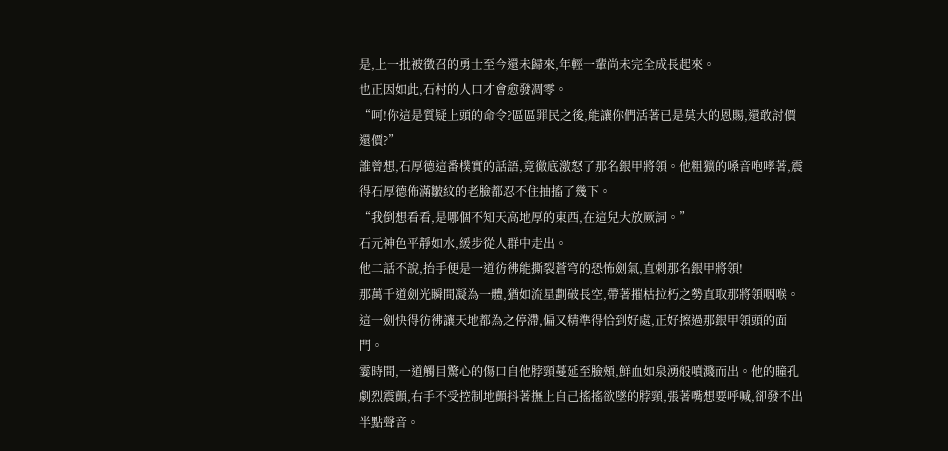是,上一批被徵召的勇士至今還未歸來,年輕一輩尚未完全成長起來。
也正因如此,石村的人口才會愈發凋零。
“呵!你這是質疑上頭的命令?區區罪民之後,能讓你們活著已是莫大的恩賜,還敢討價還價?”
誰曾想,石厚德這番樸實的話語,竟徹底激怒了那名銀甲將領。他粗獷的嗓音咆哮著,震得石厚德佈滿皺紋的老臉都忍不住抽搐了幾下。
“我倒想看看,是哪個不知天高地厚的東西,在這兒大放厥詞。”
石元神色平靜如水,緩步從人群中走出。
他二話不說,抬手便是一道彷彿能撕裂蒼穹的恐怖劍氣,直刺那名銀甲將領!
那萬千道劍光瞬間凝為一體,猶如流星劃破長空,帶著摧枯拉朽之勢直取那將領咽喉。這一劍快得彷彿讓天地都為之停滯,偏又精準得恰到好處,正好擦過那銀甲領頭的面門。
霎時間,一道觸目驚心的傷口自他脖頸蔓延至臉頰,鮮血如泉湧般噴濺而出。他的瞳孔劇烈震顫,右手不受控制地顫抖著撫上自己搖搖欲墜的脖頸,張著嘴想要呼喊,卻發不出半點聲音。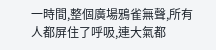一時間,整個廣場鴉雀無聲,所有人都屏住了呼吸,連大氣都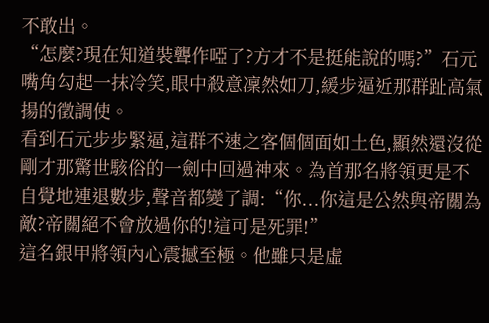不敢出。
“怎麼?現在知道裝聾作啞了?方才不是挺能說的嗎?”石元嘴角勾起一抹冷笑,眼中殺意凜然如刀,緩步逼近那群趾高氣揚的徵調使。
看到石元步步緊逼,這群不速之客個個面如土色,顯然還沒從剛才那驚世駭俗的一劍中回過神來。為首那名將領更是不自覺地連退數步,聲音都變了調:“你...你這是公然與帝關為敵?帝關絕不會放過你的!這可是死罪!”
這名銀甲將領內心震撼至極。他雖只是虛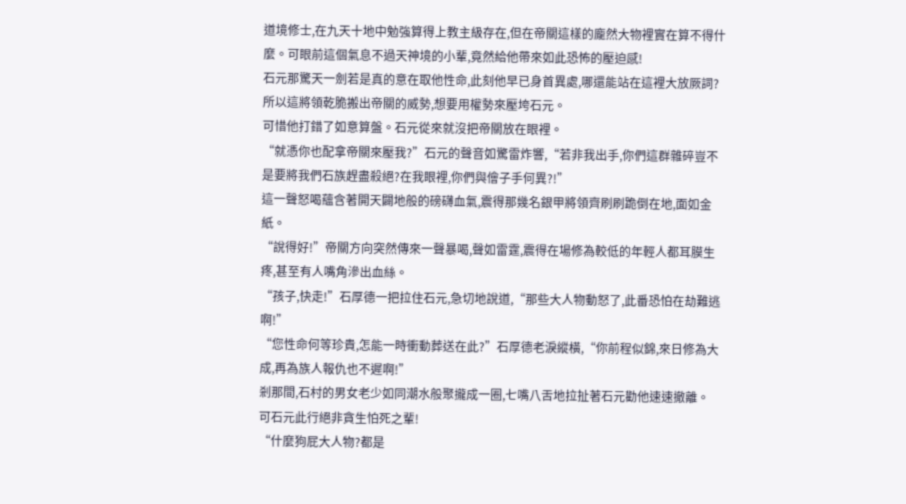道境修士,在九天十地中勉強算得上教主級存在,但在帝關這樣的龐然大物裡實在算不得什麼。可眼前這個氣息不過天神境的小輩,竟然給他帶來如此恐怖的壓迫感!
石元那驚天一劍若是真的意在取他性命,此刻他早已身首異處,哪還能站在這裡大放厥詞?所以這將領乾脆搬出帝關的威勢,想要用權勢來壓垮石元。
可惜他打錯了如意算盤。石元從來就沒把帝關放在眼裡。
“就憑你也配拿帝關來壓我?”石元的聲音如驚雷炸響,“若非我出手,你們這群雜碎豈不是要將我們石族趕盡殺絕?在我眼裡,你們與儈子手何異?!”
這一聲怒喝蘊含著開天闢地般的磅礴血氣,震得那幾名銀甲將領齊刷刷跪倒在地,面如金紙。
“說得好!”帝關方向突然傳來一聲暴喝,聲如雷霆,震得在場修為較低的年輕人都耳膜生疼,甚至有人嘴角滲出血絲。
“孩子,快走!”石厚德一把拉住石元,急切地說道,“那些大人物動怒了,此番恐怕在劫難逃啊!”
“您性命何等珍貴,怎能一時衝動葬送在此?”石厚德老淚縱橫,“你前程似錦,來日修為大成,再為族人報仇也不遲啊!”
剎那間,石村的男女老少如同潮水般聚攏成一圈,七嘴八舌地拉扯著石元勸他速速撤離。
可石元此行絕非貪生怕死之輩!
“什麼狗屁大人物?都是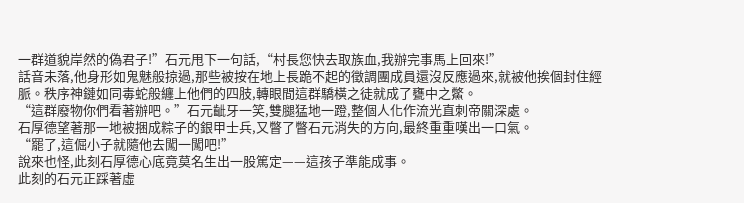一群道貌岸然的偽君子!”石元甩下一句話,“村長您快去取族血,我辦完事馬上回來!”
話音未落,他身形如鬼魅般掠過,那些被按在地上長跪不起的徵調團成員還沒反應過來,就被他挨個封住經脈。秩序神鏈如同毒蛇般纏上他們的四肢,轉眼間這群驕橫之徒就成了甕中之鱉。
“這群廢物你們看著辦吧。”石元齜牙一笑,雙腿猛地一蹬,整個人化作流光直刺帝關深處。
石厚德望著那一地被捆成粽子的銀甲士兵,又瞥了瞥石元消失的方向,最終重重嘆出一口氣。
“罷了,這倔小子就隨他去闖一闖吧!”
說來也怪,此刻石厚德心底竟莫名生出一股篤定——這孩子準能成事。
此刻的石元正踩著虛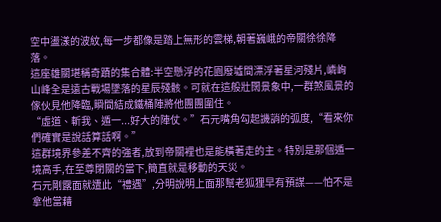空中盪漾的波紋,每一步都像是踏上無形的雲梯,朝著巍峨的帝關徐徐降落。
這座雄關堪稱奇蹟的集合體:半空懸浮的花園廢墟間漂浮著星河殘片,嶙峋山峰全是遠古戰場墜落的星辰殘骸。可就在這般壯闊景象中,一群煞風景的傢伙見他降臨,瞬間結成鐵桶陣將他團團圍住。
“虛道、斬我、遁一...好大的陣仗。”石元嘴角勾起譏誚的弧度,“看來你們確實是說話算話啊。”
這群境界參差不齊的強者,放到帝關裡也是能橫著走的主。特別是那個遁一境高手,在至尊閉關的當下,簡直就是移動的天災。
石元剛露面就遭此“禮遇”,分明說明上面那幫老狐狸早有預謀——怕不是拿他當藉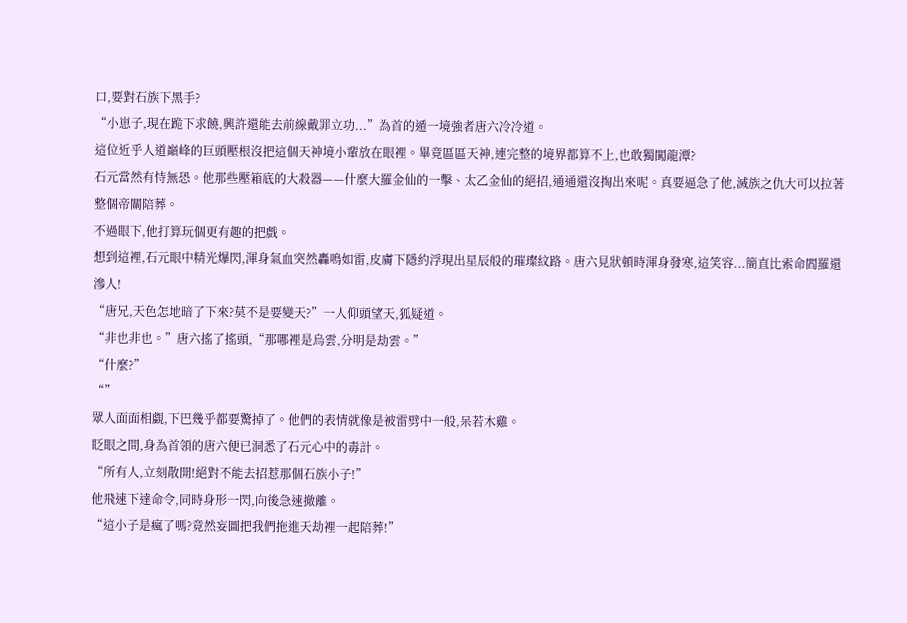口,要對石族下黑手?
“小崽子,現在跪下求饒,興許還能去前線戴罪立功...”為首的遁一境強者唐六冷冷道。
這位近乎人道巔峰的巨頭壓根沒把這個天神境小輩放在眼裡。畢竟區區天神,連完整的境界都算不上,也敢獨闖龍潭?
石元當然有恃無恐。他那些壓箱底的大殺器——什麼大羅金仙的一擊、太乙金仙的絕招,通通還沒掏出來呢。真要逼急了他,滅族之仇大可以拉著整個帝關陪葬。
不過眼下,他打算玩個更有趣的把戲。
想到這裡,石元眼中精光爆閃,渾身氣血突然轟鳴如雷,皮膚下隱約浮現出星辰般的璀璨紋路。唐六見狀頓時渾身發寒,這笑容...簡直比索命閻羅還滲人!
“唐兄,天色怎地暗了下來?莫不是要變天?”一人仰頭望天,狐疑道。
“非也非也。”唐六搖了搖頭,“那哪裡是烏雲,分明是劫雲。”
“什麼?”
“”
眾人面面相覷,下巴幾乎都要驚掉了。他們的表情就像是被雷劈中一般,呆若木雞。
眨眼之間,身為首領的唐六便已洞悉了石元心中的毒計。
“所有人,立刻散開!絕對不能去招惹那個石族小子!”
他飛速下達命令,同時身形一閃,向後急速撤離。
“這小子是瘋了嗎?竟然妄圖把我們拖進天劫裡一起陪葬!”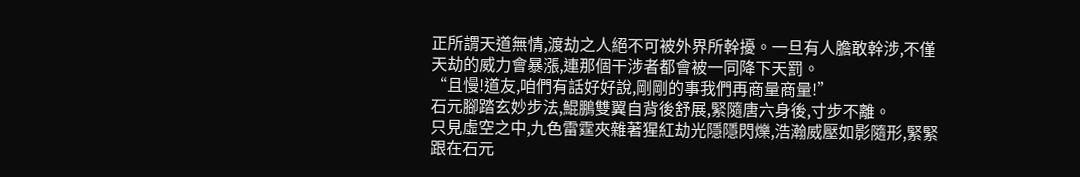正所謂天道無情,渡劫之人絕不可被外界所幹擾。一旦有人膽敢幹涉,不僅天劫的威力會暴漲,連那個干涉者都會被一同降下天罰。
“且慢!道友,咱們有話好好說,剛剛的事我們再商量商量!”
石元腳踏玄妙步法,鯤鵬雙翼自背後舒展,緊隨唐六身後,寸步不離。
只見虛空之中,九色雷霆夾雜著猩紅劫光隱隱閃爍,浩瀚威壓如影隨形,緊緊跟在石元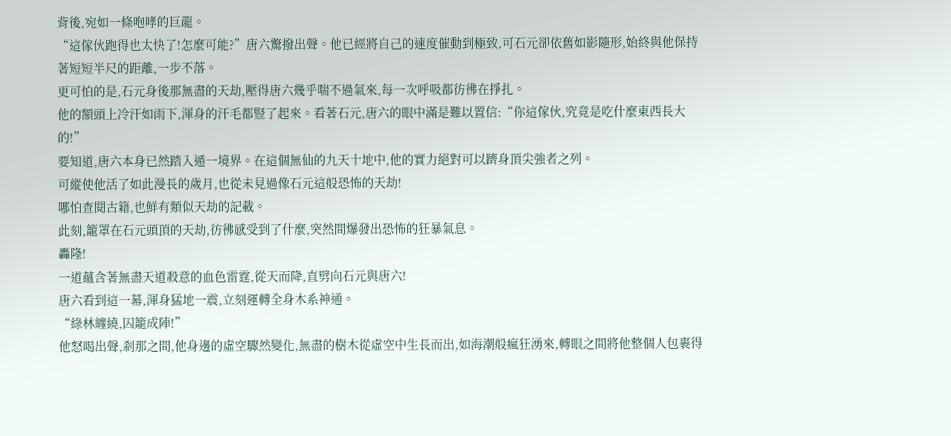背後,宛如一條咆哮的巨龍。
“這傢伙跑得也太快了!怎麼可能?”唐六驚撥出聲。他已經將自己的速度催動到極致,可石元卻依舊如影隨形,始終與他保持著短短半尺的距離,一步不落。
更可怕的是,石元身後那無盡的天劫,壓得唐六幾乎喘不過氣來,每一次呼吸都彷彿在掙扎。
他的額頭上冷汗如雨下,渾身的汗毛都豎了起來。看著石元,唐六的眼中滿是難以置信:“你這傢伙,究竟是吃什麼東西長大的!”
要知道,唐六本身已然踏入遁一境界。在這個無仙的九天十地中,他的實力絕對可以躋身頂尖強者之列。
可縱使他活了如此漫長的歲月,也從未見過像石元這般恐怖的天劫!
哪怕查閱古籍,也鮮有類似天劫的記載。
此刻,籠罩在石元頭頂的天劫,彷彿感受到了什麼,突然間爆發出恐怖的狂暴氣息。
轟隆!
一道蘊含著無盡天道殺意的血色雷霆,從天而降,直劈向石元與唐六!
唐六看到這一幕,渾身猛地一震,立刻運轉全身木系神通。
“綠林纏繞,囚籠成陣!”
他怒喝出聲,剎那之間,他身邊的虛空驟然變化,無盡的樹木從虛空中生長而出,如海潮般瘋狂湧來,轉眼之間將他整個人包裹得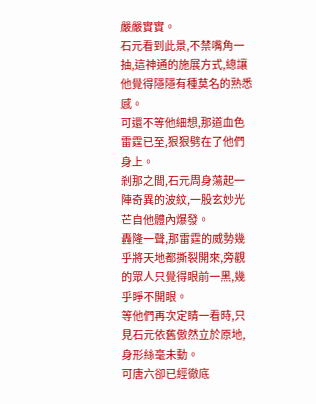嚴嚴實實。
石元看到此景,不禁嘴角一抽,這神通的施展方式,總讓他覺得隱隱有種莫名的熟悉感。
可還不等他細想,那道血色雷霆已至,狠狠劈在了他們身上。
剎那之間,石元周身蕩起一陣奇異的波紋,一股玄妙光芒自他體內爆發。
轟隆一聲,那雷霆的威勢幾乎將天地都撕裂開來,旁觀的眾人只覺得眼前一黑,幾乎睜不開眼。
等他們再次定睛一看時,只見石元依舊傲然立於原地,身形絲毫未動。
可唐六卻已經徹底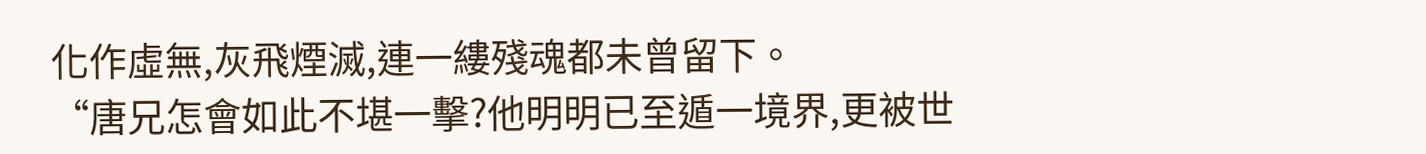化作虛無,灰飛煙滅,連一縷殘魂都未曾留下。
“唐兄怎會如此不堪一擊?他明明已至遁一境界,更被世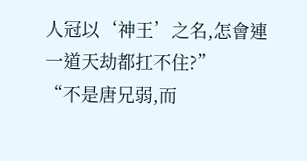人冠以‘神王’之名,怎會連一道天劫都扛不住?”
“不是唐兄弱,而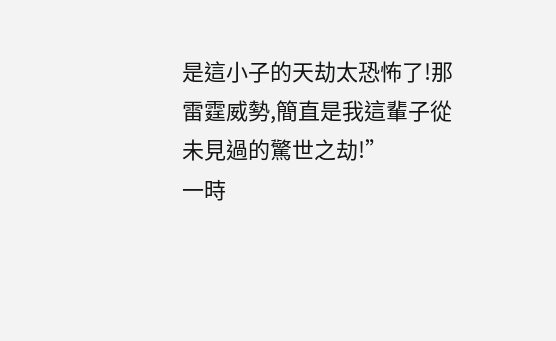是這小子的天劫太恐怖了!那雷霆威勢,簡直是我這輩子從未見過的驚世之劫!”
一時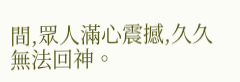間,眾人滿心震撼,久久無法回神。